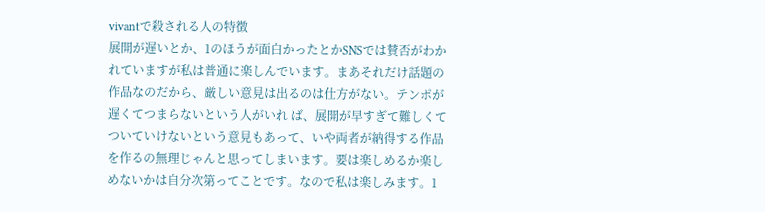vivantで殺される人の特徴
展開が遅いとか、1のほうが面白かったとかSNSでは賛否がわかれていますが私は普通に楽しんでいます。まあそれだけ話題の作品なのだから、厳しい意見は出るのは仕方がない。テンポが遅くてつまらないという人がいれ ば、展開が早すぎて難しくてついていけないという意見もあって、いや両者が納得する作品を作るの無理じゃんと思ってしまいます。要は楽しめるか楽しめないかは自分次第ってことです。なので私は楽しみます。1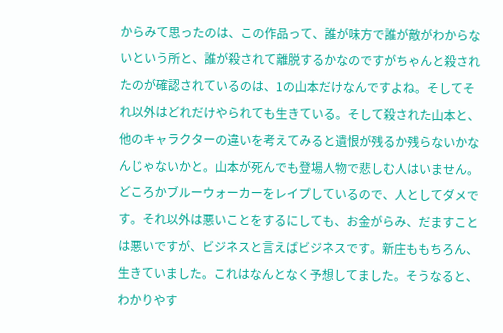からみて思ったのは、この作品って、誰が味方で誰が敵がわからないという所と、誰が殺されて離脱するかなのですがちゃんと殺されたのが確認されているのは、1の山本だけなんですよね。そしてそれ以外はどれだけやられても生きている。そして殺された山本と、他のキャラクターの違いを考えてみると遺恨が残るか残らないかなんじゃないかと。山本が死んでも登場人物で悲しむ人はいません。どころかブルーウォーカーをレイプしているので、人としてダメです。それ以外は悪いことをするにしても、お金がらみ、だますことは悪いですが、ビジネスと言えばビジネスです。新庄ももちろん、生きていました。これはなんとなく予想してました。そうなると、わかりやす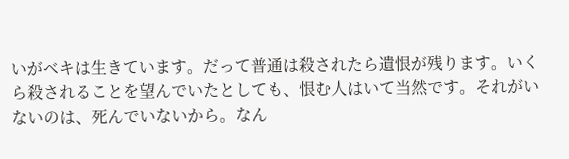いがベキは生きています。だって普通は殺されたら遺恨が残ります。いくら殺されることを望んでいたとしても、恨む人はいて当然です。それがいないのは、死んでいないから。なん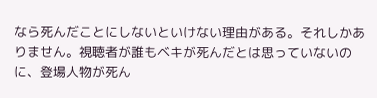なら死んだことにしないといけない理由がある。それしかありません。視聴者が誰もベキが死んだとは思っていないのに、登場人物が死ん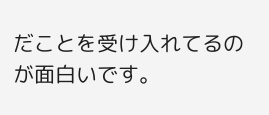だことを受け入れてるのが面白いです。